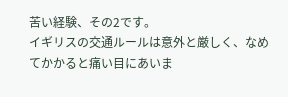苦い経験、その2です。
イギリスの交通ルールは意外と厳しく、なめてかかると痛い目にあいま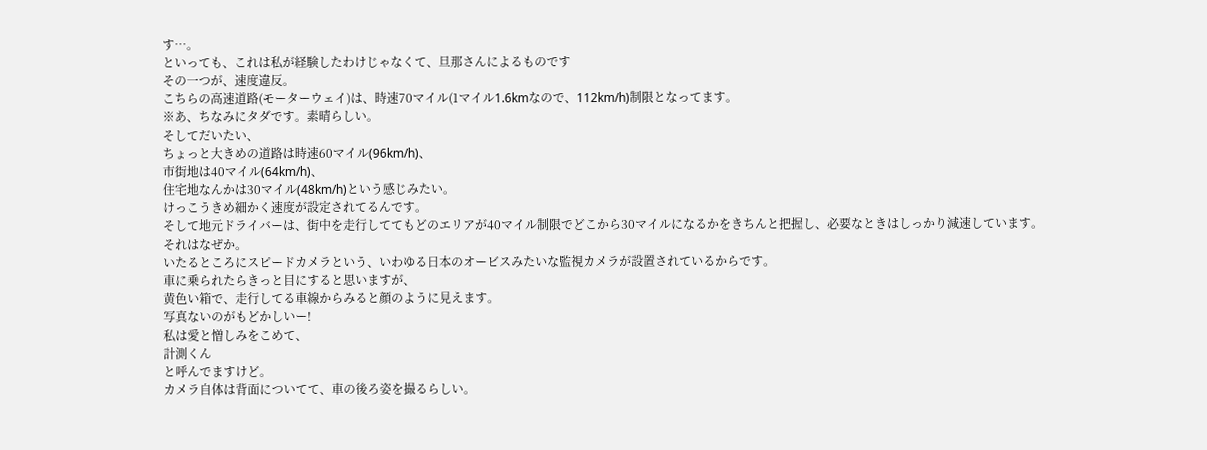す…。
といっても、これは私が経験したわけじゃなくて、旦那さんによるものです
その一つが、速度違反。
こちらの高速道路(モーターウェイ)は、時速70マイル(1マイル1.6kmなので、112km/h)制限となってます。
※あ、ちなみにタダです。素晴らしい。
そしてだいたい、
ちょっと大きめの道路は時速60マイル(96km/h)、
市街地は40マイル(64km/h)、
住宅地なんかは30マイル(48km/h)という感じみたい。
けっこうきめ細かく速度が設定されてるんです。
そして地元ドライバーは、街中を走行しててもどのエリアが40マイル制限でどこから30マイルになるかをきちんと把握し、必要なときはしっかり減速しています。
それはなぜか。
いたるところにスピードカメラという、いわゆる日本のオービスみたいな監視カメラが設置されているからです。
車に乗られたらきっと目にすると思いますが、
黄色い箱で、走行してる車線からみると顔のように見えます。
写真ないのがもどかしいー!
私は愛と憎しみをこめて、
計測くん
と呼んでますけど。
カメラ自体は背面についてて、車の後ろ姿を撮るらしい。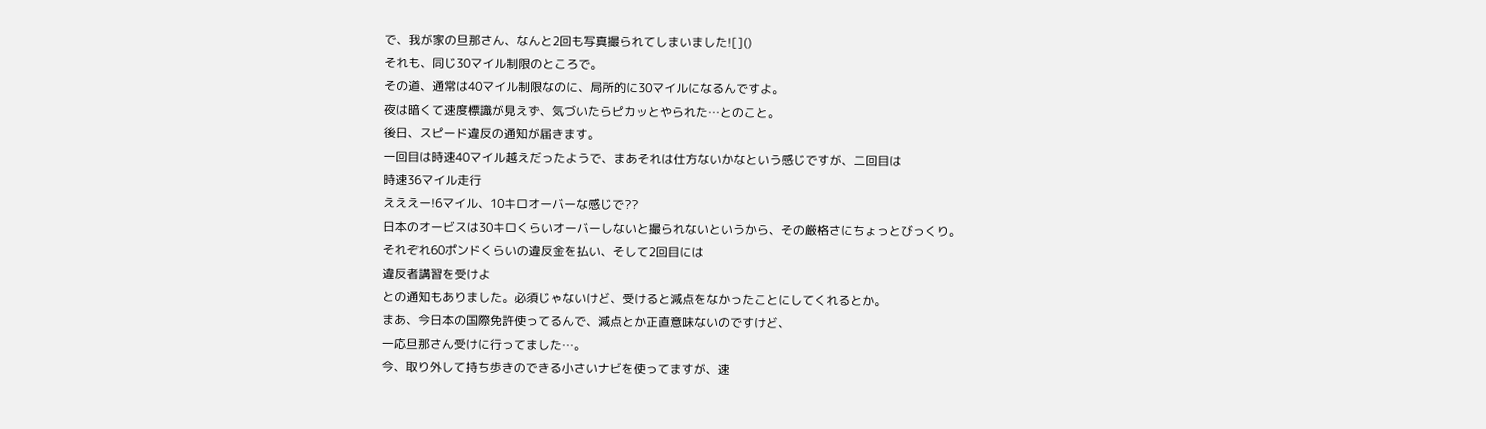で、我が家の旦那さん、なんと2回も写真撮られてしまいました![]()
それも、同じ30マイル制限のところで。
その道、通常は40マイル制限なのに、局所的に30マイルになるんですよ。
夜は暗くて速度標識が見えず、気づいたらピカッとやられた…とのこと。
後日、スピード違反の通知が届きます。
一回目は時速40マイル越えだったようで、まあそれは仕方ないかなという感じですが、二回目は
時速36マイル走行
えええー!6マイル、10キロオーバーな感じで??
日本のオービスは30キロくらいオーバーしないと撮られないというから、その厳格さにちょっとびっくり。
それぞれ60ポンドくらいの違反金を払い、そして2回目には
違反者講習を受けよ
との通知もありました。必須じゃないけど、受けると減点をなかったことにしてくれるとか。
まあ、今日本の国際免許使ってるんで、減点とか正直意味ないのですけど、
一応旦那さん受けに行ってました…。
今、取り外して持ち歩きのできる小さいナビを使ってますが、速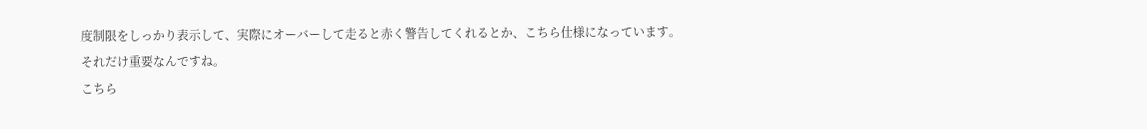度制限をしっかり表示して、実際にオーバーして走ると赤く警告してくれるとか、こちら仕様になっています。
それだけ重要なんですね。
こちら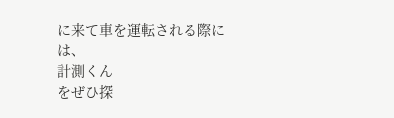に来て車を運転される際には、
計測くん
をぜひ探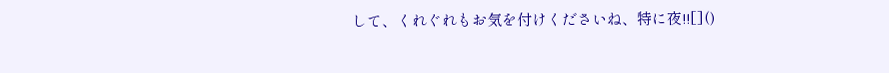して、くれぐれもお気を付けくださいね、特に夜!![]()